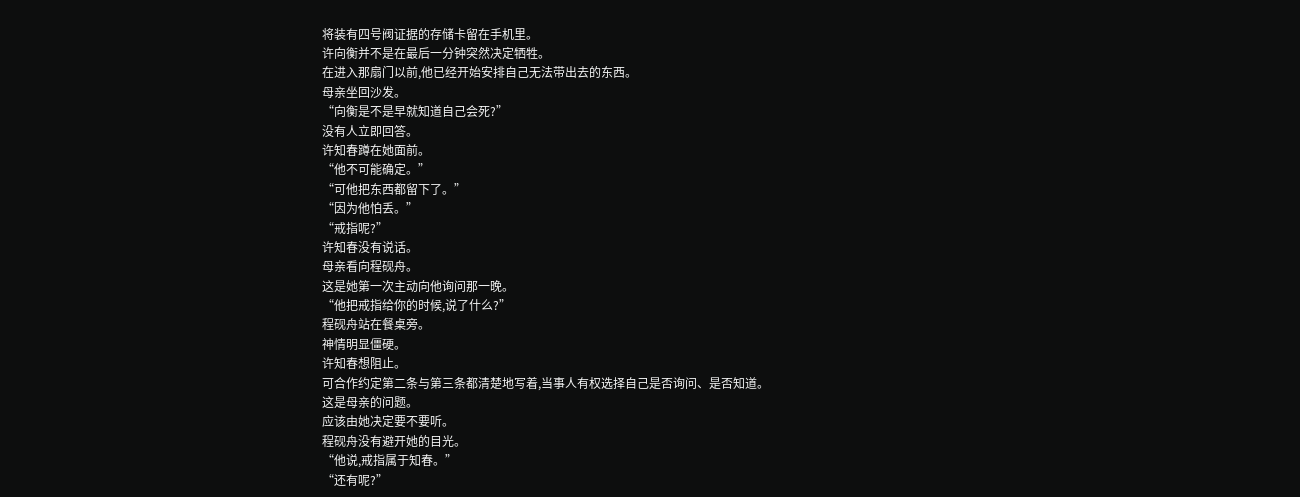将装有四号阀证据的存储卡留在手机里。
许向衡并不是在最后一分钟突然决定牺牲。
在进入那扇门以前,他已经开始安排自己无法带出去的东西。
母亲坐回沙发。
“向衡是不是早就知道自己会死?”
没有人立即回答。
许知春蹲在她面前。
“他不可能确定。”
“可他把东西都留下了。”
“因为他怕丢。”
“戒指呢?”
许知春没有说话。
母亲看向程砚舟。
这是她第一次主动向他询问那一晚。
“他把戒指给你的时候,说了什么?”
程砚舟站在餐桌旁。
神情明显僵硬。
许知春想阻止。
可合作约定第二条与第三条都清楚地写着,当事人有权选择自己是否询问、是否知道。
这是母亲的问题。
应该由她决定要不要听。
程砚舟没有避开她的目光。
“他说,戒指属于知春。”
“还有呢?”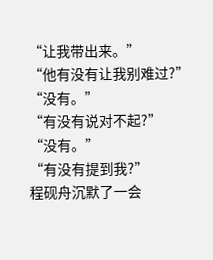“让我带出来。”
“他有没有让我别难过?”
“没有。”
“有没有说对不起?”
“没有。”
“有没有提到我?”
程砚舟沉默了一会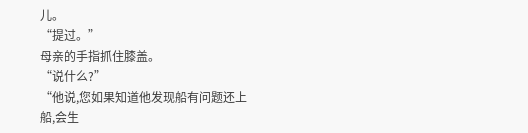儿。
“提过。”
母亲的手指抓住膝盖。
“说什么?”
“他说,您如果知道他发现船有问题还上船,会生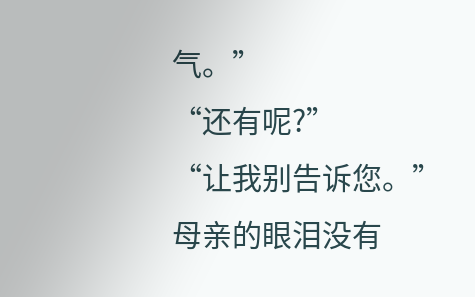气。”
“还有呢?”
“让我别告诉您。”
母亲的眼泪没有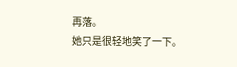再落。
她只是很轻地笑了一下。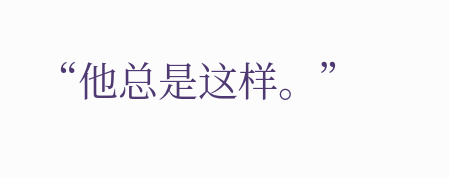“他总是这样。”